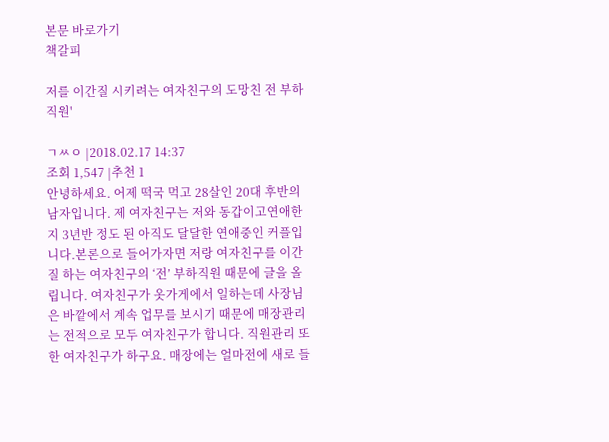본문 바로가기
책갈피

저를 이간질 시키려는 여자친구의 도망친 전 부하직원'

ㄱㅆㅇ |2018.02.17 14:37
조회 1,547 |추천 1
안녕하세요. 어제 떡국 먹고 28살인 20대 후반의 남자입니다. 제 여자친구는 저와 동갑이고연애한지 3년반 정도 된 아직도 달달한 연애중인 커플입니다.본론으로 들어가자면 저랑 여자친구를 이간질 하는 여자친구의 ‘전’ 부하직원 때문에 글을 올립니다. 여자친구가 옷가게에서 일하는데 사장님은 바깥에서 계속 업무를 보시기 때문에 매장관리는 전적으로 모두 여자친구가 합니다. 직원관리 또한 여자친구가 하구요. 매장에는 얼마전에 새로 들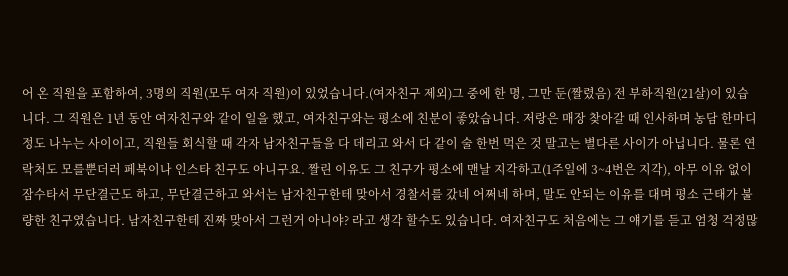어 온 직원을 포함하여, 3명의 직원(모두 여자 직원)이 있었습니다.(여자친구 제외)그 중에 한 명, 그만 둔(짤렸음) 전 부하직원(21살)이 있습니다. 그 직원은 1년 동안 여자친구와 같이 일을 했고, 여자친구와는 평소에 친분이 좋았습니다. 저랑은 매장 찾아갈 때 인사하며 농담 한마디 정도 나누는 사이이고, 직원들 회식할 때 각자 남자친구들을 다 데리고 와서 다 같이 술 한번 먹은 것 말고는 별다른 사이가 아닙니다. 물론 연락처도 모를뿐더러 페북이나 인스타 친구도 아니구요. 짤린 이유도 그 친구가 평소에 맨날 지각하고(1주일에 3~4번은 지각), 아무 이유 없이 잠수타서 무단결근도 하고, 무단결근하고 와서는 남자친구한테 맞아서 경찰서를 갔네 어쩌네 하며, 말도 안되는 이유를 대며 평소 근태가 불량한 친구였습니다. 남자친구한테 진짜 맞아서 그런거 아니야? 라고 생각 할수도 있습니다. 여자친구도 처음에는 그 얘기를 듣고 엄청 걱정많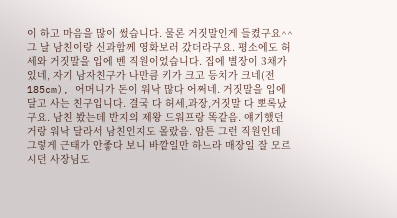이 하고 마음을 많이 썼습니다. 물론 거짓말인게 들켰구요^^ 그 날 남친이랑 신과함께 영화보러 갔더라구요. 평소에도 허세와 거짓말을 입에 벤 직원이었습니다. 집에 별장이 3채가 있네, 자기 남자친구가 나만큼 키가 크고 등치가 크네(전 185cm), 어머니가 돈이 워낙 많다 어쩌네. 거짓말을 입에 달고 사는 친구입니다. 결국 다 허세,과장,거짓말 다 뽀록났구요. 남친 봤는데 반지의 제왕 드워프랑 똑같음. 얘기했던거랑 워낙 달라서 남친인지도 몰랐음. 암튼 그런 직원인데 그렇게 근태가 안좋다 보니 바깥일만 하느라 매장일 잘 모르시던 사장님도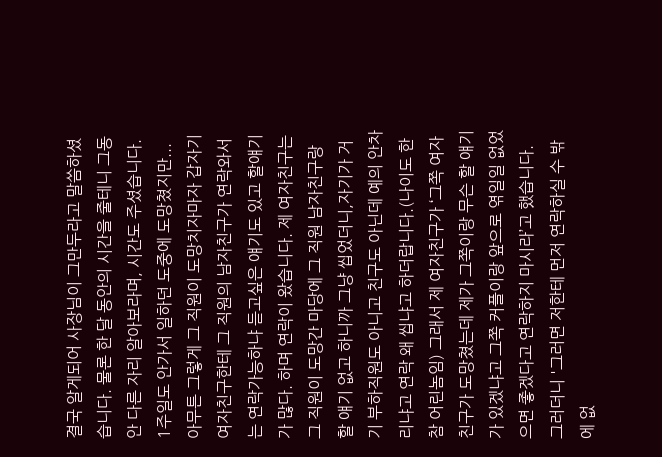결국 알게되어 사장님이 그만두라고 말씀하셨습니다. 물론 한 달 동안의 시간을 줄테니 그동안 다른 자리 알아보라며, 시간도 주셨습니다. 1주일도 안가서 일하던 도중에 도망쳤지만... 아무튼 그렇게 그 직원이 도망치자마자 갑자기 여자친구한테 그 직원의 남자친구가 연락와서는 연락가능하냐 듣고싶은 얘기도 있고 할얘기가 많다. 하며 연락이 왔습니다. 제 여자친구는 그 직원이 도망간 마당에 그 직원 남자친구랑 할 얘기 없고 하니까 그냥 씹었더니,자기가 거기 부하직원도 아니고 친구도 아닌데 예의 안차리냐고 연락 왜 씹냐고 하더랍니다.(나이도 한참 어린놈임) 그래서 제 여자친구가 ‘그쪽 여자친구가 도망쳤는데 제가 그쪽이랑 무슨 할 얘기가 있겠냐고 그쪽 커플이랑 앞으로 엮일일 없었으면 좋겠다고 연락하지 마시라’고 했습니다.  그러더니 '그러면 저한테 먼저 연락하실 수 밖에 없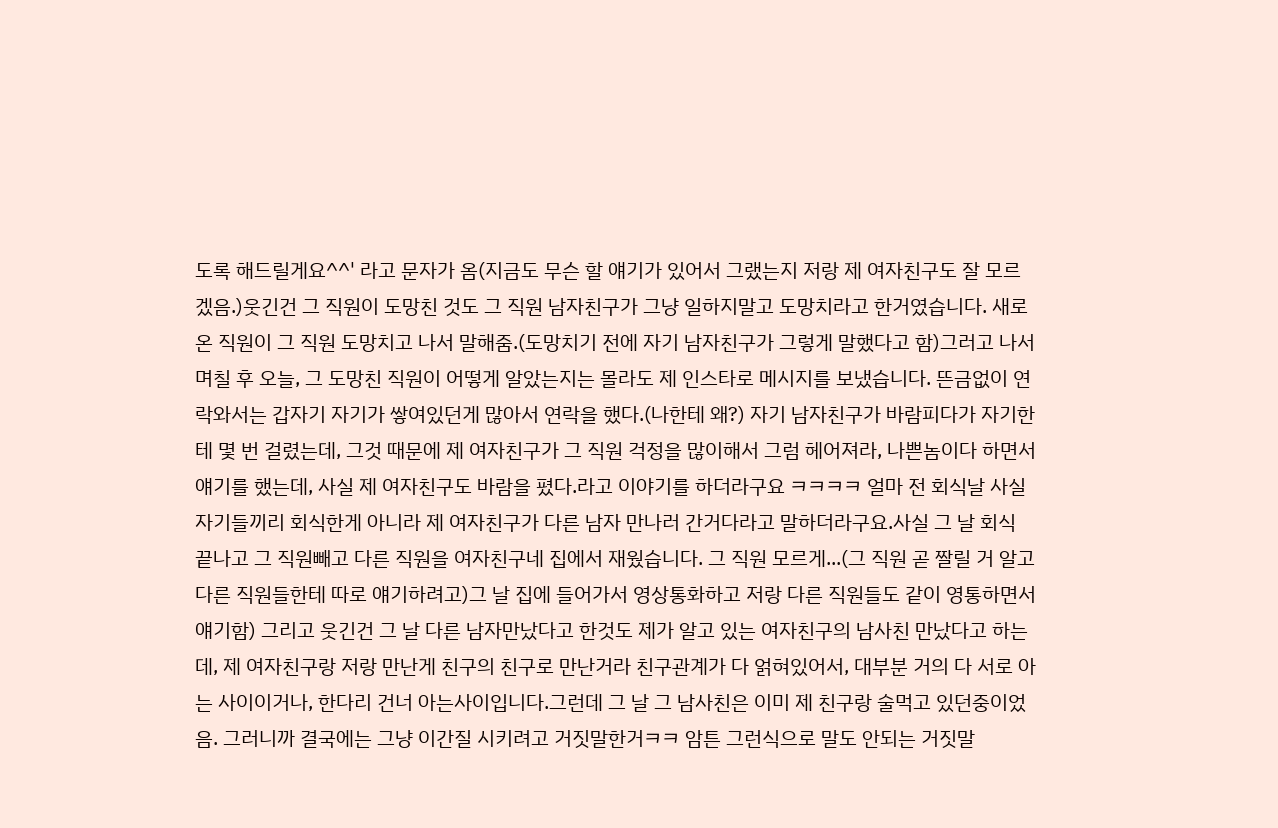도록 해드릴게요^^' 라고 문자가 옴(지금도 무슨 할 얘기가 있어서 그랬는지 저랑 제 여자친구도 잘 모르겠음.)웃긴건 그 직원이 도망친 것도 그 직원 남자친구가 그냥 일하지말고 도망치라고 한거였습니다. 새로 온 직원이 그 직원 도망치고 나서 말해줌.(도망치기 전에 자기 남자친구가 그렇게 말했다고 함)그러고 나서 며칠 후 오늘, 그 도망친 직원이 어떻게 알았는지는 몰라도 제 인스타로 메시지를 보냈습니다. 뜬금없이 연락와서는 갑자기 자기가 쌓여있던게 많아서 연락을 했다.(나한테 왜?) 자기 남자친구가 바람피다가 자기한테 몇 번 걸렸는데, 그것 때문에 제 여자친구가 그 직원 걱정을 많이해서 그럼 헤어져라, 나쁜놈이다 하면서 얘기를 했는데, 사실 제 여자친구도 바람을 폈다.라고 이야기를 하더라구요 ㅋㅋㅋㅋ 얼마 전 회식날 사실 자기들끼리 회식한게 아니라 제 여자친구가 다른 남자 만나러 간거다라고 말하더라구요.사실 그 날 회식 끝나고 그 직원빼고 다른 직원을 여자친구네 집에서 재웠습니다. 그 직원 모르게...(그 직원 곧 짤릴 거 알고 다른 직원들한테 따로 얘기하려고)그 날 집에 들어가서 영상통화하고 저랑 다른 직원들도 같이 영통하면서 얘기함) 그리고 웃긴건 그 날 다른 남자만났다고 한것도 제가 알고 있는 여자친구의 남사친 만났다고 하는데, 제 여자친구랑 저랑 만난게 친구의 친구로 만난거라 친구관계가 다 얽혀있어서, 대부분 거의 다 서로 아는 사이이거나, 한다리 건너 아는사이입니다.그런데 그 날 그 남사친은 이미 제 친구랑 술먹고 있던중이었음. 그러니까 결국에는 그냥 이간질 시키려고 거짓말한거ㅋㅋ 암튼 그런식으로 말도 안되는 거짓말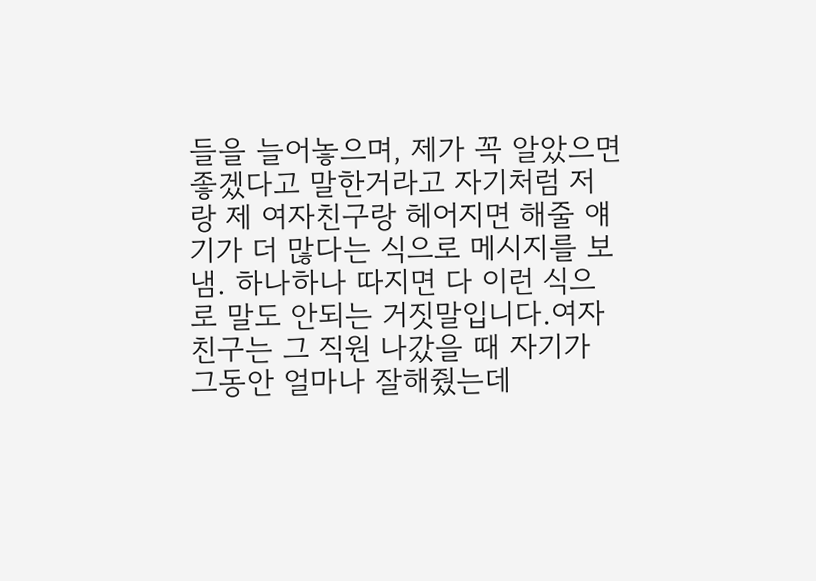들을 늘어놓으며, 제가 꼭 알았으면 좋겠다고 말한거라고 자기처럼 저랑 제 여자친구랑 헤어지면 해줄 얘기가 더 많다는 식으로 메시지를 보냄. 하나하나 따지면 다 이런 식으로 말도 안되는 거짓말입니다.여자친구는 그 직원 나갔을 때 자기가 그동안 얼마나 잘해줬는데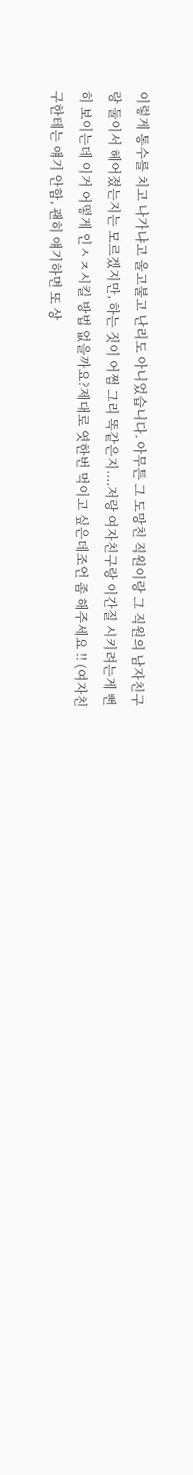이렇게 통수를 치고 나가냐고 울고불고 난리도 아니었습니다. 아무튼 그 도망친 직원이랑 그 직원의 남자친구랑 둘이서 헤어졌는지는 모르겠지만, 하는 짓이 어쩜 그리 똑같은지....저랑 여자친구랑 이간질 시키려는게 뻔히 보이는데 이거 어떻게 인ㅅㅈ시킬 방법 없을까요?제대로 엿한번 먹이고 싶은데조언 좀 해주세요 !! (여자친구한테는 얘기 안함, 괜히 얘기하면 또 상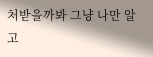처받을까봐 그냥 나만 알고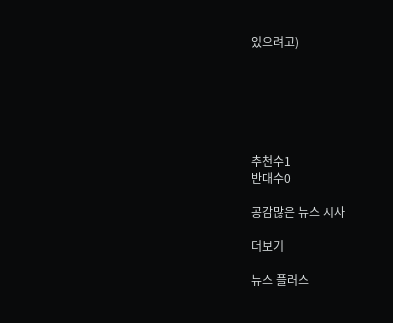있으려고)






추천수1
반대수0

공감많은 뉴스 시사

더보기

뉴스 플러스